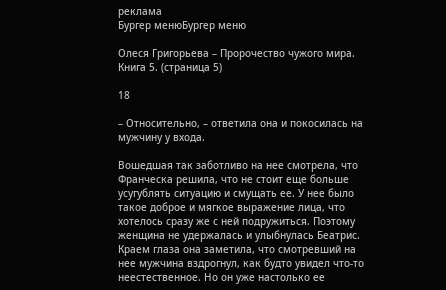реклама
Бургер менюБургер меню

Олеся Григорьева – Пророчество чужого мира. Книга 5. (страница 5)

18

– Относительно, – ответила она и покосилась на мужчину у входа.

Вошедшая так заботливо на нее смотрела, что Франческа решила, что не стоит еще больше усугублять ситуацию и смущать ее. У нее было такое доброе и мягкое выражение лица, что хотелось сразу же с ней подружиться. Поэтому женщина не удержалась и улыбнулась Беатрис. Краем глаза она заметила, что смотревший на нее мужчина вздрогнул, как будто увидел что-то неестественное. Но он уже настолько ее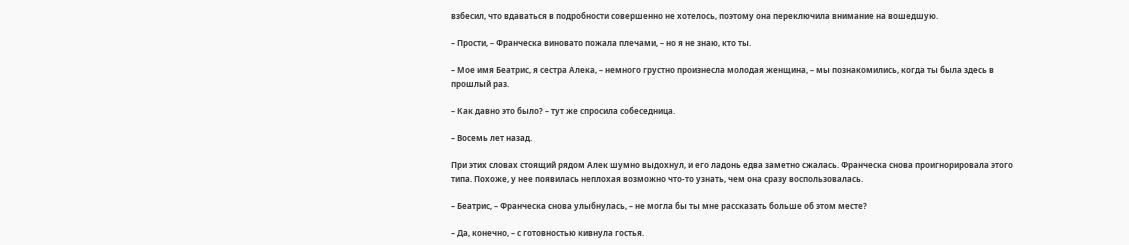взбесил, что вдаваться в подробности совершенно не хотелось, поэтому она переключила внимание на вошедшую.

– Прости, – Франческа виновато пожала плечами, – но я не знаю, кто ты.

– Мое имя Беатрис, я сестра Алека, – немного грустно произнесла молодая женщина, – мы познакомились, когда ты была здесь в прошлый раз.

– Как давно это было? – тут же спросила собеседница.

– Восемь лет назад.

При этих словах стоящий рядом Алек шумно выдохнул, и его ладонь едва заметно сжалась. Франческа снова проигнорировала этого типа. Похоже, у нее появилась неплохая возможно что-то узнать, чем она сразу воспользовалась.

– Беатрис, – Франческа снова улыбнулась, – не могла бы ты мне рассказать больше об этом месте?

– Да, конечно, – с готовностью кивнула гостья.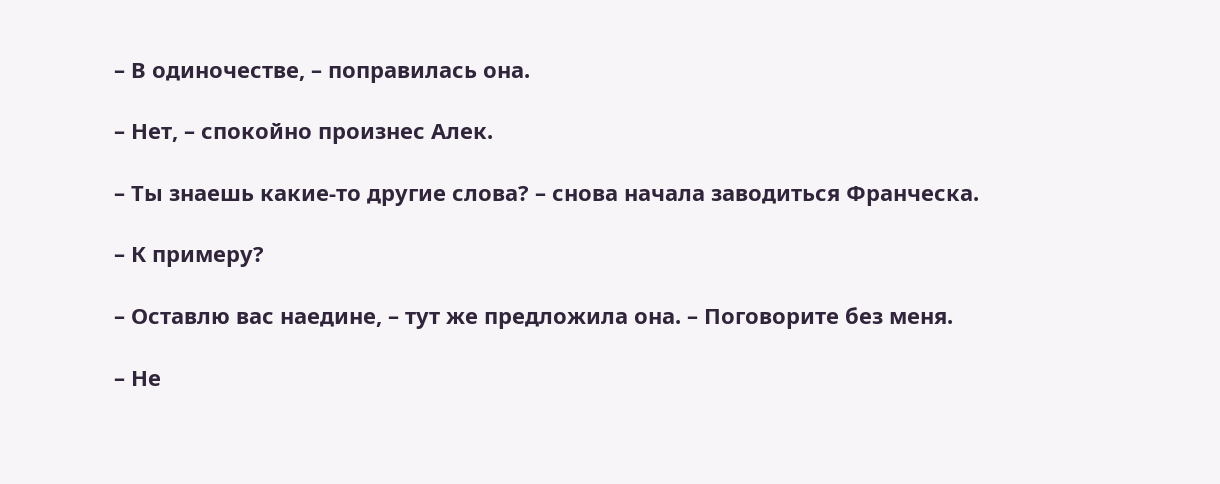– В одиночестве, – поправилась она.

– Нет, – спокойно произнес Алек.

– Ты знаешь какие-то другие слова? – снова начала заводиться Франческа.

– К примеру?

– Оставлю вас наедине, – тут же предложила она. – Поговорите без меня.

– Не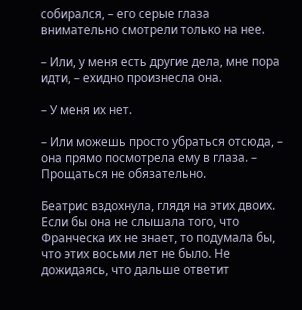собирался, – его серые глаза внимательно смотрели только на нее.

– Или, у меня есть другие дела, мне пора идти, – ехидно произнесла она.

– У меня их нет.

– Или можешь просто убраться отсюда, – она прямо посмотрела ему в глаза. – Прощаться не обязательно.

Беатрис вздохнула, глядя на этих двоих. Если бы она не слышала того, что Франческа их не знает, то подумала бы, что этих восьми лет не было. Не дожидаясь, что дальше ответит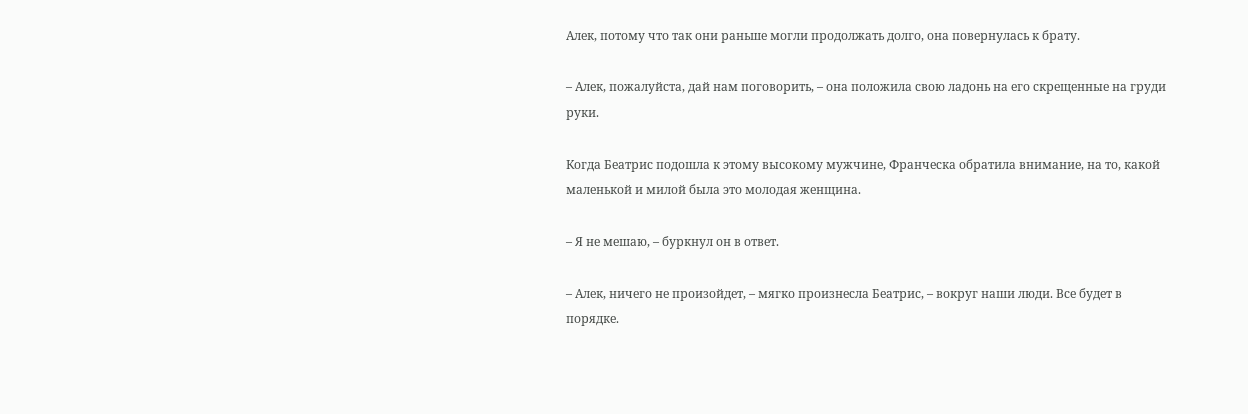Алек, потому что так они раньше могли продолжать долго, она повернулась к брату.

– Алек, пожалуйста, дай нам поговорить, – она положила свою ладонь на его скрещенные на груди руки.

Когда Беатрис подошла к этому высокому мужчине, Франческа обратила внимание, на то, какой маленькой и милой была это молодая женщина.

– Я не мешаю, – буркнул он в ответ.

– Алек, ничего не произойдет, – мягко произнесла Беатрис, – вокруг наши люди. Все будет в порядке.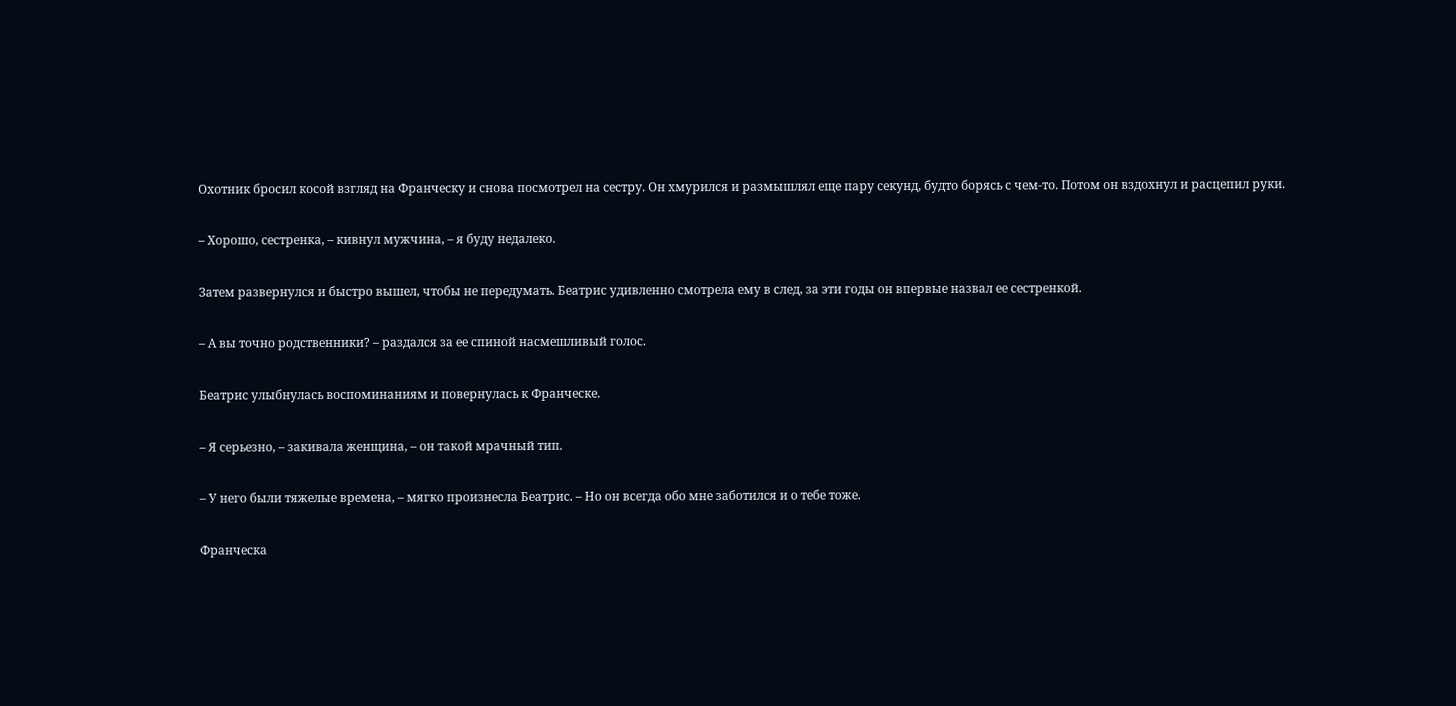Охотник бросил косой взгляд на Франческу и снова посмотрел на сестру. Он хмурился и размышлял еще пару секунд, будто борясь с чем-то. Потом он вздохнул и расцепил руки.

– Хорошо, сестренка, – кивнул мужчина, – я буду недалеко.

Затем развернулся и быстро вышел, чтобы не передумать. Беатрис удивленно смотрела ему в след, за эти годы он впервые назвал ее сестренкой.

– А вы точно родственники? – раздался за ее спиной насмешливый голос.

Беатрис улыбнулась воспоминаниям и повернулась к Франческе.

– Я серьезно, – закивала женщина, – он такой мрачный тип.

– У него были тяжелые времена, – мягко произнесла Беатрис. – Но он всегда обо мне заботился и о тебе тоже.

Франческа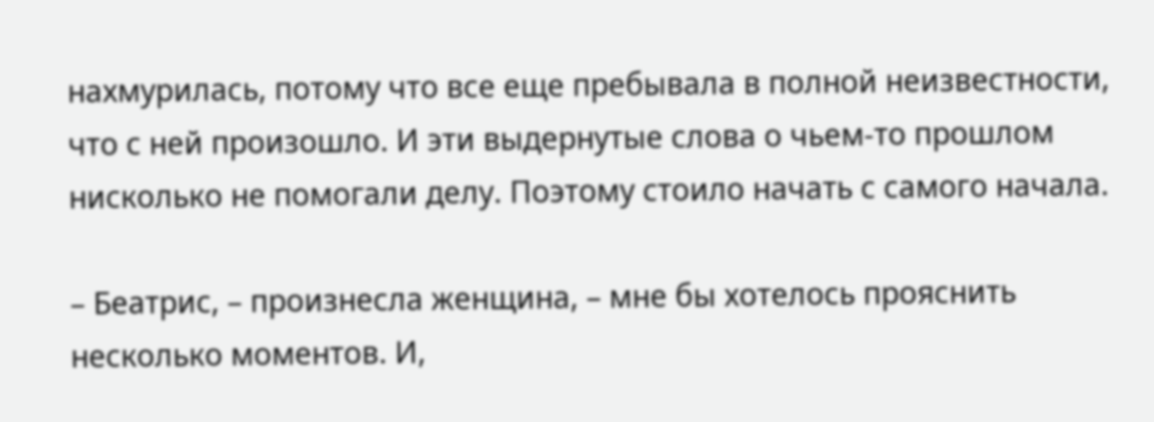нахмурилась, потому что все еще пребывала в полной неизвестности, что с ней произошло. И эти выдернутые слова о чьем-то прошлом нисколько не помогали делу. Поэтому стоило начать с самого начала.

– Беатрис, – произнесла женщина, – мне бы хотелось прояснить несколько моментов. И,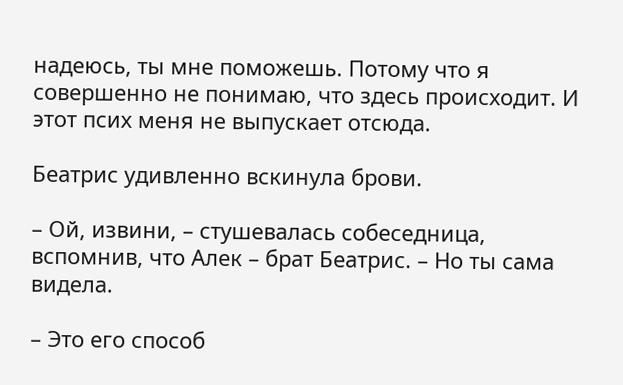надеюсь, ты мне поможешь. Потому что я совершенно не понимаю, что здесь происходит. И этот псих меня не выпускает отсюда.

Беатрис удивленно вскинула брови.

– Ой, извини, – стушевалась собеседница, вспомнив, что Алек – брат Беатрис. – Но ты сама видела.

– Это его способ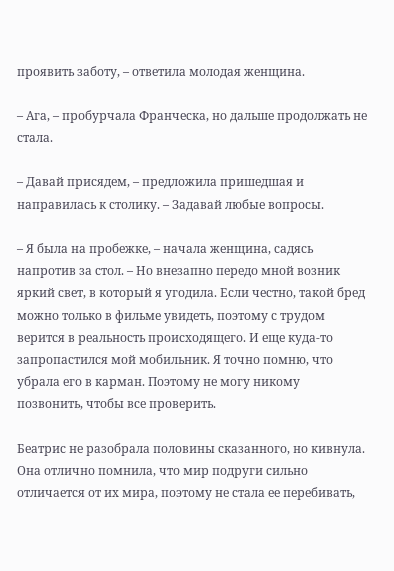проявить заботу, – ответила молодая женщина.

– Ага, – пробурчала Франческа, но дальше продолжать не стала.

– Давай присядем, – предложила пришедшая и направилась к столику. – Задавай любые вопросы.

– Я была на пробежке, – начала женщина, садясь напротив за стол. – Но внезапно передо мной возник яркий свет, в который я угодила. Если честно, такой бред можно только в фильме увидеть, поэтому с трудом верится в реальность происходящего. И еще куда-то запропастился мой мобильник. Я точно помню, что убрала его в карман. Поэтому не могу никому позвонить, чтобы все проверить.

Беатрис не разобрала половины сказанного, но кивнула. Она отлично помнила, что мир подруги сильно отличается от их мира, поэтому не стала ее перебивать,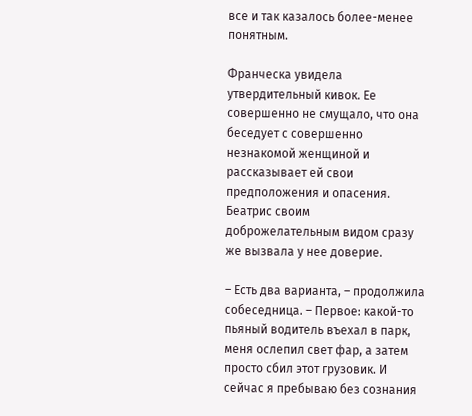все и так казалось более-менее понятным.

Франческа увидела утвердительный кивок. Ее совершенно не смущало, что она беседует с совершенно незнакомой женщиной и рассказывает ей свои предположения и опасения. Беатрис своим доброжелательным видом сразу же вызвала у нее доверие.

– Есть два варианта, – продолжила собеседница. – Первое: какой-то пьяный водитель въехал в парк, меня ослепил свет фар, а затем просто сбил этот грузовик. И сейчас я пребываю без сознания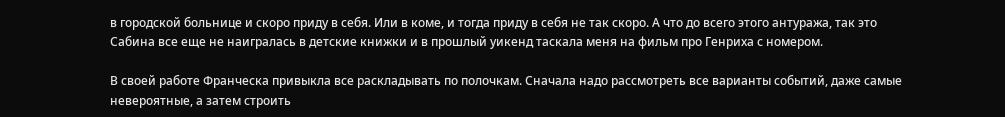в городской больнице и скоро приду в себя. Или в коме, и тогда приду в себя не так скоро. А что до всего этого антуража, так это Сабина все еще не наигралась в детские книжки и в прошлый уикенд таскала меня на фильм про Генриха с номером.

В своей работе Франческа привыкла все раскладывать по полочкам. Сначала надо рассмотреть все варианты событий, даже самые невероятные, а затем строить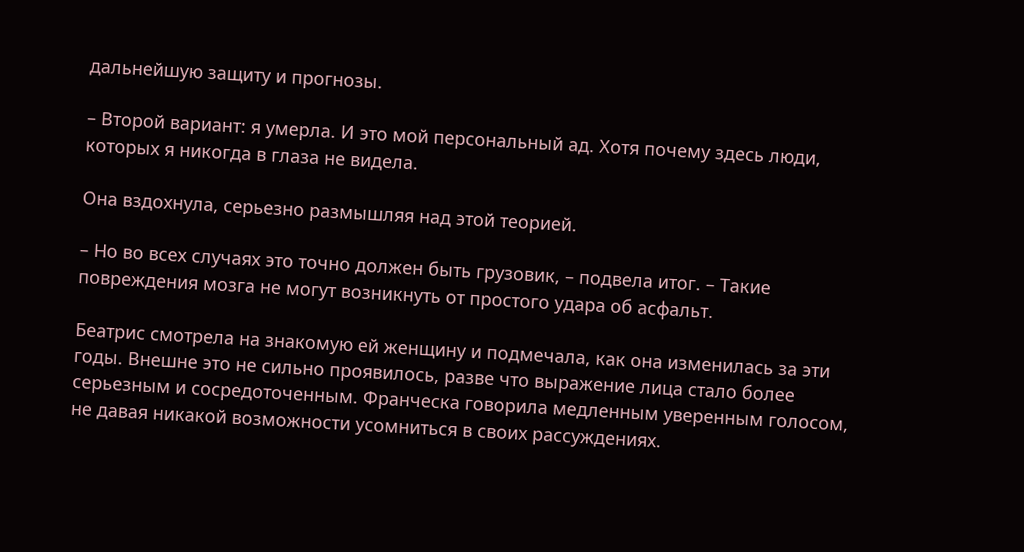дальнейшую защиту и прогнозы.

– Второй вариант: я умерла. И это мой персональный ад. Хотя почему здесь люди, которых я никогда в глаза не видела.

Она вздохнула, серьезно размышляя над этой теорией.

– Но во всех случаях это точно должен быть грузовик, – подвела итог. – Такие повреждения мозга не могут возникнуть от простого удара об асфальт.

Беатрис смотрела на знакомую ей женщину и подмечала, как она изменилась за эти годы. Внешне это не сильно проявилось, разве что выражение лица стало более серьезным и сосредоточенным. Франческа говорила медленным уверенным голосом, не давая никакой возможности усомниться в своих рассуждениях.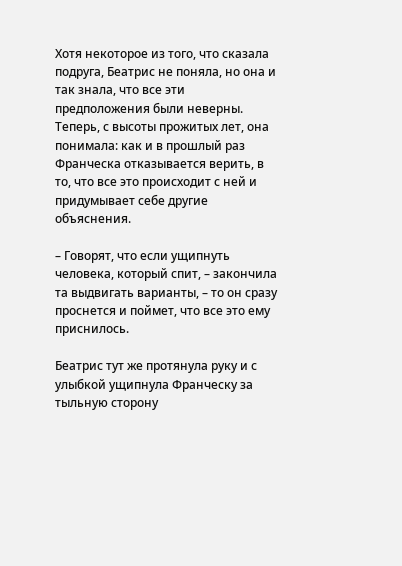Хотя некоторое из того, что сказала подруга, Беатрис не поняла, но она и так знала, что все эти предположения были неверны. Теперь, с высоты прожитых лет, она понимала: как и в прошлый раз Франческа отказывается верить, в то, что все это происходит с ней и придумывает себе другие объяснения.

– Говорят, что если ущипнуть человека, который спит, – закончила та выдвигать варианты, – то он сразу проснется и поймет, что все это ему приснилось.

Беатрис тут же протянула руку и с улыбкой ущипнула Франческу за тыльную сторону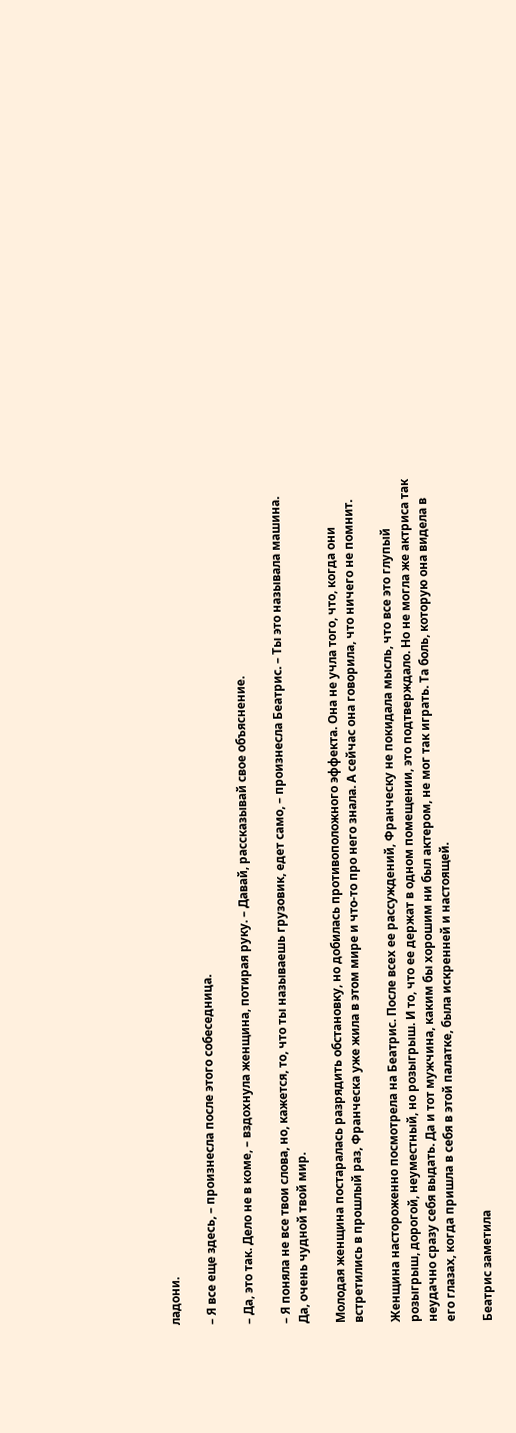ладони.

– Я все еще здесь, – произнесла после этого собеседница.

– Да, это так. Дело не в коме, – вздохнула женщина, потирая руку. – Давай, рассказывай свое объяснение.

– Я поняла не все твои слова, но, кажется, то, что ты называешь грузовик, едет само, – произнесла Беатрис. – Ты это называла машина. Да, очень чудной твой мир.

Молодая женщина постаралась разрядить обстановку, но добилась противоположного эффекта. Она не учла того, что, когда они встретились в прошлый раз, Франческа уже жила в этом мире и что-то про него знала. А сейчас она говорила, что ничего не помнит.

Женщина настороженно посмотрела на Беатрис. После всех ее рассуждений, Франческу не покидала мысль, что все это глупый розыгрыш, дорогой, неуместный, но розыгрыш. И то, что ее держат в одном помещении, это подтверждало. Но не могла же актриса так неудачно сразу себя выдать. Да и тот мужчина, каким бы хорошим ни был актером, не мог так играть. Та боль, которую она видела в его глазах, когда пришла в себя в этой палатке, была искренней и настоящей.

Беатрис заметила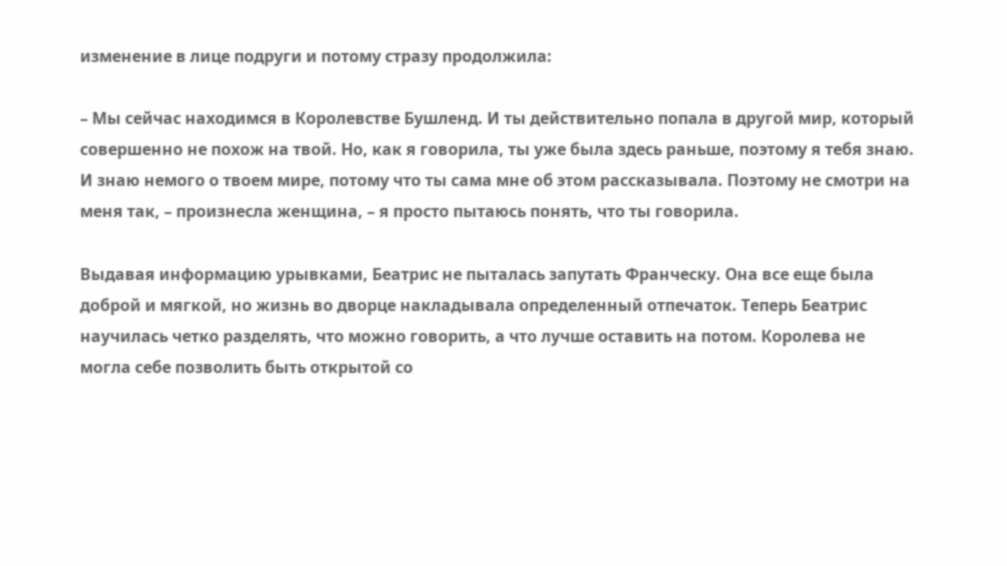изменение в лице подруги и потому стразу продолжила:

– Мы сейчас находимся в Королевстве Бушленд. И ты действительно попала в другой мир, который совершенно не похож на твой. Но, как я говорила, ты уже была здесь раньше, поэтому я тебя знаю. И знаю немого о твоем мире, потому что ты сама мне об этом рассказывала. Поэтому не смотри на меня так, – произнесла женщина, – я просто пытаюсь понять, что ты говорила.

Выдавая информацию урывками, Беатрис не пыталась запутать Франческу. Она все еще была доброй и мягкой, но жизнь во дворце накладывала определенный отпечаток. Теперь Беатрис научилась четко разделять, что можно говорить, а что лучше оставить на потом. Королева не могла себе позволить быть открытой со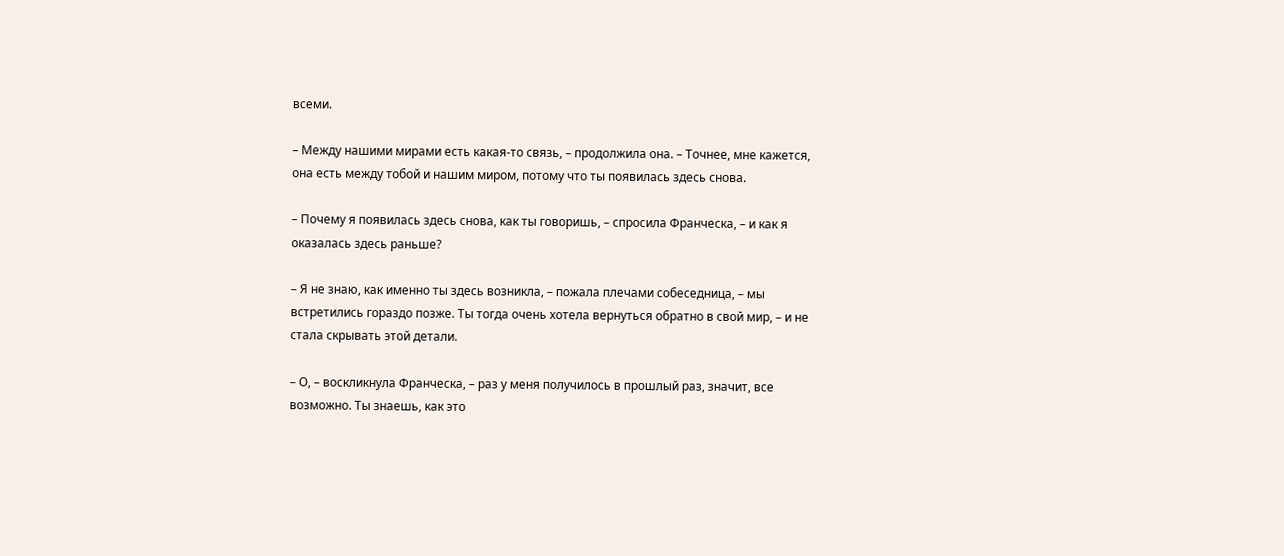всеми.

– Между нашими мирами есть какая-то связь, – продолжила она. – Точнее, мне кажется, она есть между тобой и нашим миром, потому что ты появилась здесь снова.

– Почему я появилась здесь снова, как ты говоришь, – спросила Франческа, – и как я оказалась здесь раньше?

– Я не знаю, как именно ты здесь возникла, – пожала плечами собеседница, – мы встретились гораздо позже. Ты тогда очень хотела вернуться обратно в свой мир, – и не стала скрывать этой детали.

– О, – воскликнула Франческа, – раз у меня получилось в прошлый раз, значит, все возможно. Ты знаешь, как это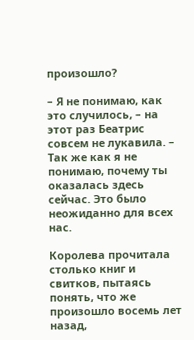произошло?

– Я не понимаю, как это случилось, – на этот раз Беатрис совсем не лукавила. – Так же как я не понимаю, почему ты оказалась здесь сейчас. Это было неожиданно для всех нас.

Королева прочитала столько книг и свитков, пытаясь понять, что же произошло восемь лет назад,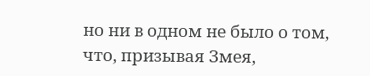но ни в одном не было о том, что, призывая Змея,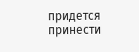придется принести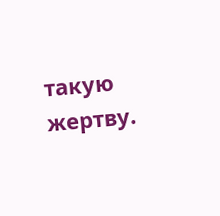такую жертву.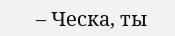– Ческа, ты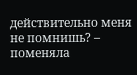действительно меня не помнишь? – поменяла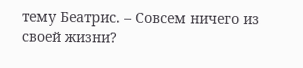тему Беатрис. – Совсем ничего из своей жизни?